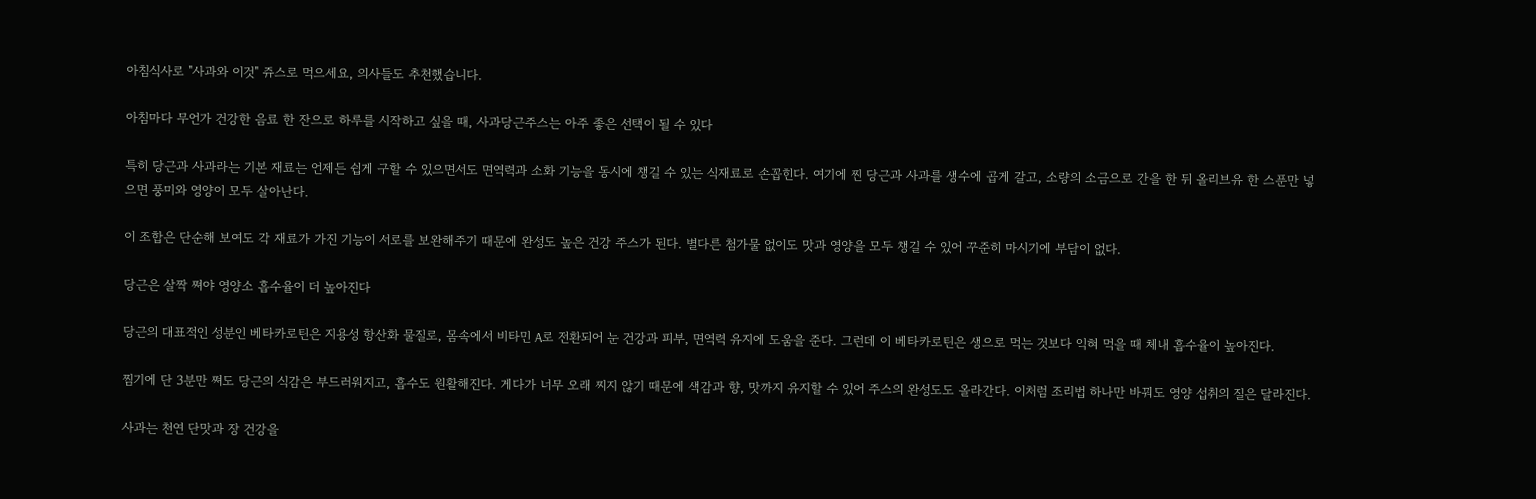아침식사로 "사과와 이것" 쥬스로 먹으세요, 의사들도 추천했습니다.

아침마다 무언가 건강한 음료 한 잔으로 하루를 시작하고 싶을 때, 사과당근주스는 아주 좋은 선택이 될 수 있다

특히 당근과 사과라는 기본 재료는 언제든 쉽게 구할 수 있으면서도 면역력과 소화 기능을 동시에 챙길 수 있는 식재료로 손꼽힌다. 여기에 찐 당근과 사과를 생수에 곱게 갈고, 소량의 소금으로 간을 한 뒤 올리브유 한 스푼만 넣으면 풍미와 영양이 모두 살아난다.

이 조합은 단순해 보여도 각 재료가 가진 기능이 서로를 보완해주기 때문에 완성도 높은 건강 주스가 된다. 별다른 첨가물 없이도 맛과 영양을 모두 챙길 수 있어 꾸준히 마시기에 부담이 없다.

당근은 살짝 쪄야 영양소 흡수율이 더 높아진다

당근의 대표적인 성분인 베타카로틴은 지용성 항산화 물질로, 몸속에서 비타민 A로 전환되어 눈 건강과 피부, 면역력 유지에 도움을 준다. 그런데 이 베타카로틴은 생으로 먹는 것보다 익혀 먹을 때 체내 흡수율이 높아진다.

찜기에 단 3분만 쪄도 당근의 식감은 부드러워지고, 흡수도 원활해진다. 게다가 너무 오래 찌지 않기 때문에 색감과 향, 맛까지 유지할 수 있어 주스의 완성도도 올라간다. 이처럼 조리법 하나만 바꿔도 영양 섭취의 질은 달라진다.

사과는 천연 단맛과 장 건강을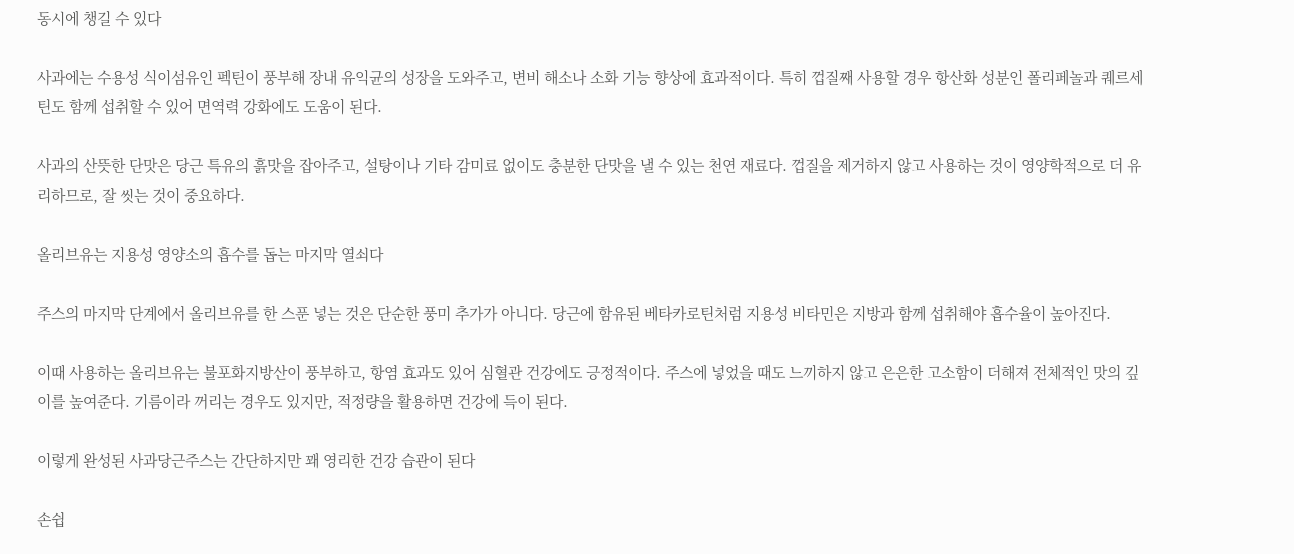동시에 챙길 수 있다

사과에는 수용성 식이섬유인 펙틴이 풍부해 장내 유익균의 성장을 도와주고, 변비 해소나 소화 기능 향상에 효과적이다. 특히 껍질째 사용할 경우 항산화 성분인 폴리페놀과 퀘르세틴도 함께 섭취할 수 있어 면역력 강화에도 도움이 된다.

사과의 산뜻한 단맛은 당근 특유의 흙맛을 잡아주고, 설탕이나 기타 감미료 없이도 충분한 단맛을 낼 수 있는 천연 재료다. 껍질을 제거하지 않고 사용하는 것이 영양학적으로 더 유리하므로, 잘 씻는 것이 중요하다.

올리브유는 지용성 영양소의 흡수를 돕는 마지막 열쇠다

주스의 마지막 단계에서 올리브유를 한 스푼 넣는 것은 단순한 풍미 추가가 아니다. 당근에 함유된 베타카로틴처럼 지용성 비타민은 지방과 함께 섭취해야 흡수율이 높아진다.

이때 사용하는 올리브유는 불포화지방산이 풍부하고, 항염 효과도 있어 심혈관 건강에도 긍정적이다. 주스에 넣었을 때도 느끼하지 않고 은은한 고소함이 더해져 전체적인 맛의 깊이를 높여준다. 기름이라 꺼리는 경우도 있지만, 적정량을 활용하면 건강에 득이 된다.

이렇게 완성된 사과당근주스는 간단하지만 꽤 영리한 건강 습관이 된다

손쉽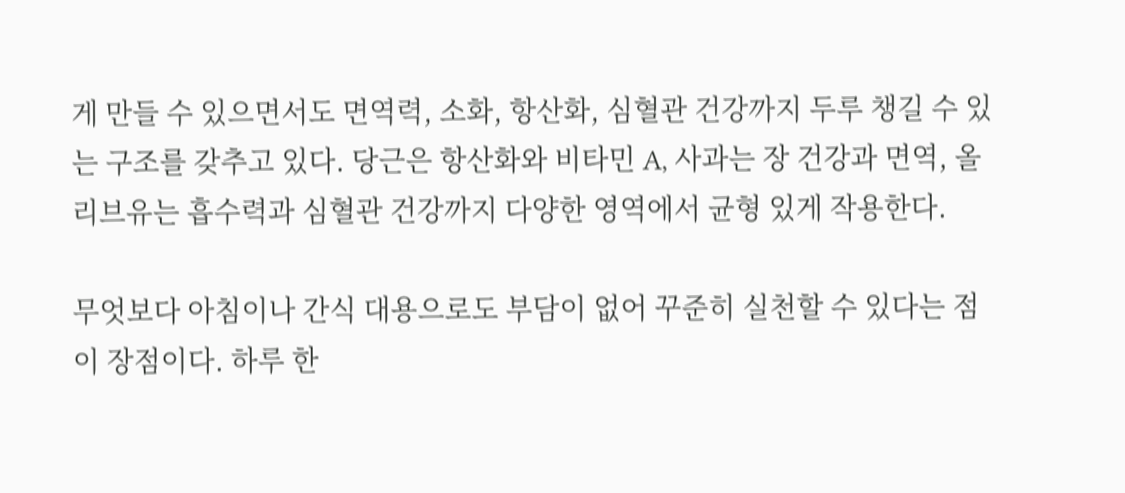게 만들 수 있으면서도 면역력, 소화, 항산화, 심혈관 건강까지 두루 챙길 수 있는 구조를 갖추고 있다. 당근은 항산화와 비타민 A, 사과는 장 건강과 면역, 올리브유는 흡수력과 심혈관 건강까지 다양한 영역에서 균형 있게 작용한다.

무엇보다 아침이나 간식 대용으로도 부담이 없어 꾸준히 실천할 수 있다는 점이 장점이다. 하루 한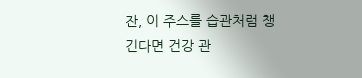잔, 이 주스를 습관처럼 챙긴다면 건강 관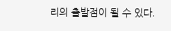리의 출발점이 될 수 있다.